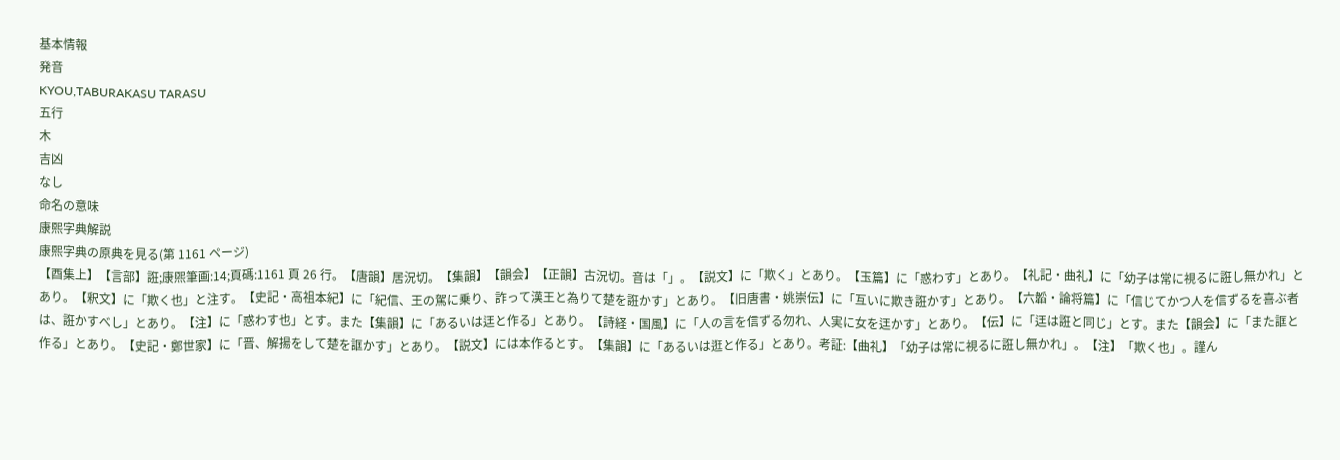基本情報
発音
KYOU,TABURAKASU TARASU
五行
木
吉凶
なし
命名の意味
康熙字典解説
康熙字典の原典を見る(第 1161 ページ)
【酉集上】【言部】誑;康煕筆画:14;頁碼:1161 頁 26 行。【唐韻】居況切。【集韻】【韻会】【正韻】古況切。音は「」。【説文】に「欺く」とあり。【玉篇】に「惑わす」とあり。【礼記・曲礼】に「幼子は常に視るに誑し無かれ」とあり。【釈文】に「欺く也」と注す。【史記・高祖本紀】に「紀信、王の駕に乗り、詐って漢王と為りて楚を誑かす」とあり。【旧唐書・姚崇伝】に「互いに欺き誑かす」とあり。【六韜・論将篇】に「信じてかつ人を信ずるを喜ぶ者は、誑かすべし」とあり。【注】に「惑わす也」とす。また【集韻】に「あるいは迋と作る」とあり。【詩経・国風】に「人の言を信ずる勿れ、人実に女を迋かす」とあり。【伝】に「迋は誑と同じ」とす。また【韻会】に「また誆と作る」とあり。【史記・鄭世家】に「晋、解揚をして楚を誆かす」とあり。【説文】には本作るとす。【集韻】に「あるいは逛と作る」とあり。考証:【曲礼】「幼子は常に視るに誑し無かれ」。【注】「欺く也」。謹ん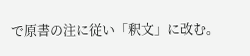で原書の注に従い「釈文」に改む。